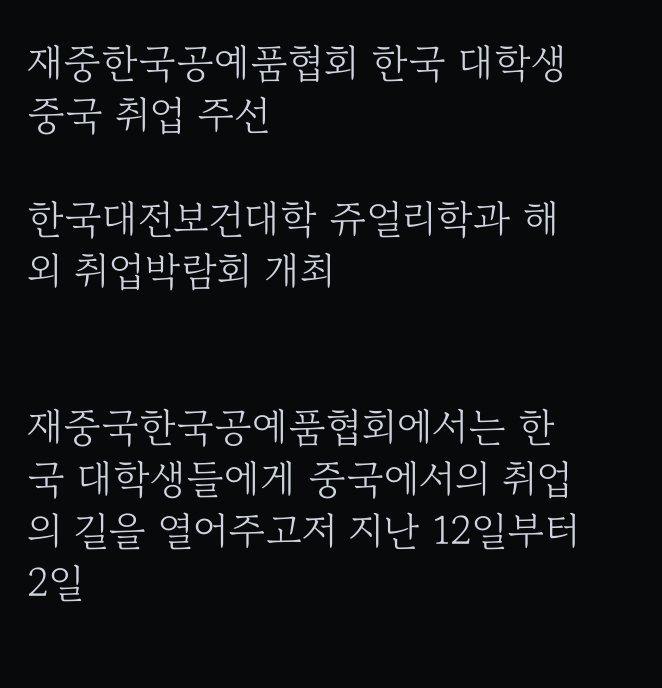재중한국공예품협회 한국 대학생 중국 취업 주선

한국대전보건대학 쥬얼리학과 해외 취업박람회 개최


재중국한국공예품협회에서는 한국 대학생들에게 중국에서의 취업의 길을 열어주고저 지난 12일부터 2일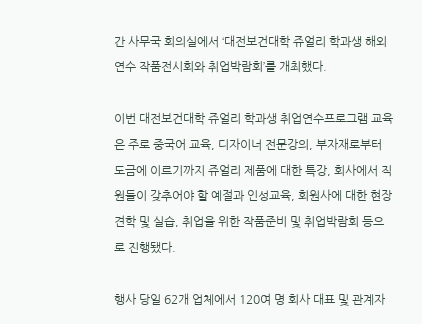간 사무국 회의실에서 ‘대전보건대학 쥬얼리 학과생 해외연수 작품전시회와 취업박람회’를 개최했다.

이번 대전보건대학 쥬얼리 학과생 취업연수프로그램 교육은 주로 중국어 교육, 디자이너 전문강의, 부자재로부터 도금에 이르기까지 쥬얼리 제품에 대한 특강, 회사에서 직원들이 갖추어야 할 예절과 인성교육, 회원사에 대한 현장견학 및 실습, 취업을 위한 작품준비 및 취업박람회 등으로 진행됐다.

행사 당일 62개 업체에서 120여 명 회사 대표 및 관계자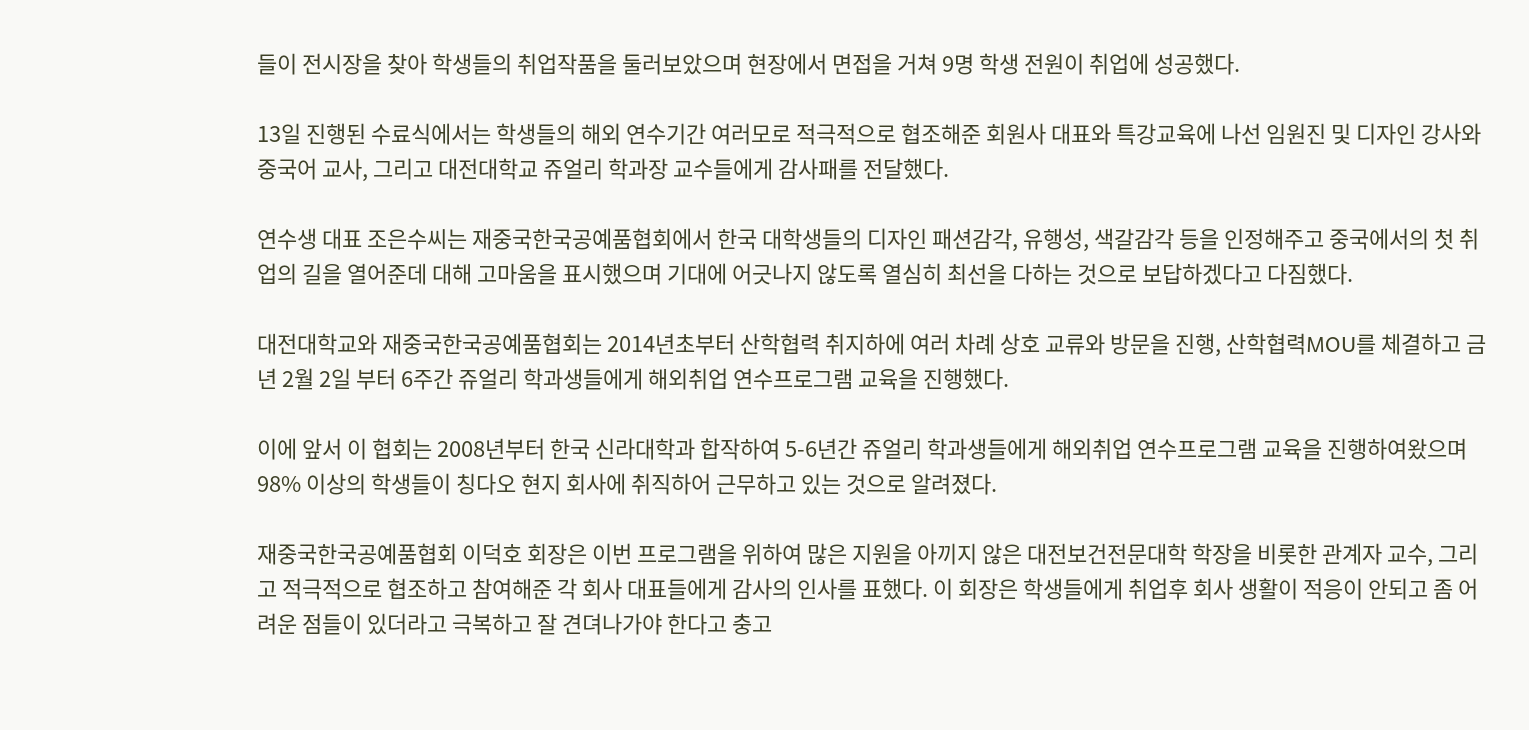들이 전시장을 찾아 학생들의 취업작품을 둘러보았으며 현장에서 면접을 거쳐 9명 학생 전원이 취업에 성공했다.

13일 진행된 수료식에서는 학생들의 해외 연수기간 여러모로 적극적으로 협조해준 회원사 대표와 특강교육에 나선 임원진 및 디자인 강사와 중국어 교사, 그리고 대전대학교 쥬얼리 학과장 교수들에게 감사패를 전달했다.

연수생 대표 조은수씨는 재중국한국공예품협회에서 한국 대학생들의 디자인 패션감각, 유행성, 색갈감각 등을 인정해주고 중국에서의 첫 취업의 길을 열어준데 대해 고마움을 표시했으며 기대에 어긋나지 않도록 열심히 최선을 다하는 것으로 보답하겠다고 다짐했다.

대전대학교와 재중국한국공예품협회는 2014년초부터 산학협력 취지하에 여러 차례 상호 교류와 방문을 진행, 산학협력MOU를 체결하고 금년 2월 2일 부터 6주간 쥬얼리 학과생들에게 해외취업 연수프로그램 교육을 진행했다.

이에 앞서 이 협회는 2008년부터 한국 신라대학과 합작하여 5-6년간 쥬얼리 학과생들에게 해외취업 연수프로그램 교육을 진행하여왔으며 98% 이상의 학생들이 칭다오 현지 회사에 취직하어 근무하고 있는 것으로 알려졌다.

재중국한국공예품협회 이덕호 회장은 이번 프로그램을 위하여 많은 지원을 아끼지 않은 대전보건전문대학 학장을 비롯한 관계자 교수, 그리고 적극적으로 협조하고 참여해준 각 회사 대표들에게 감사의 인사를 표했다. 이 회장은 학생들에게 취업후 회사 생활이 적응이 안되고 좀 어려운 점들이 있더라고 극복하고 잘 견뎌나가야 한다고 충고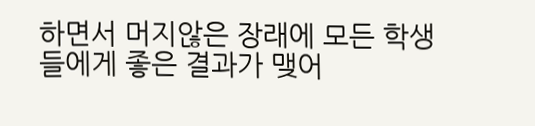하면서 머지않은 장래에 모든 학생들에게 좋은 결과가 맺어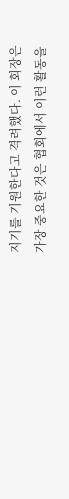지기를 기원한다고 격려했다. 이 회장은 가장 중요한 것은 협회에서 이런 활동을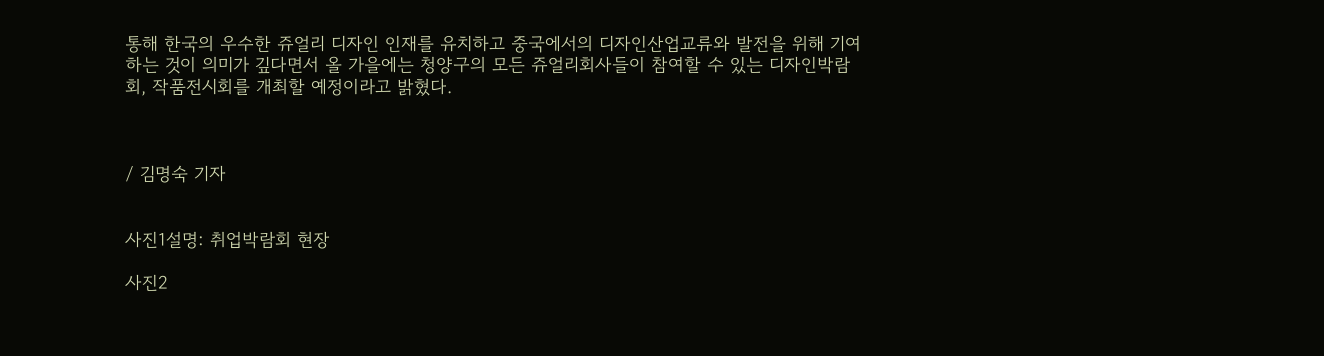통해 한국의 우수한 쥬얼리 디자인 인재를 유치하고 중국에서의 디자인산업교류와 발전을 위해 기여하는 것이 의미가 깊다면서 올 가을에는 청양구의 모든 쥬얼리회사들이 참여할 수 있는 디자인박람회, 작품전시회를 개최할 예정이라고 밝혔다.



/ 김명숙 기자


사진1설명: 취업박람회 현장

사진2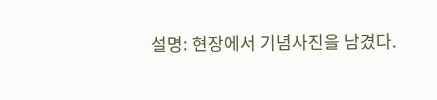설명: 현장에서 기념사진을 남겼다.